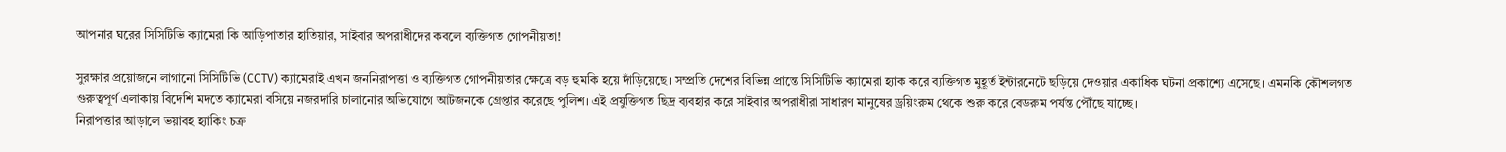আপনার ঘরের সিসিটিভি ক্যামেরা কি আড়িপাতার হাতিয়ার, সাইবার অপরাধীদের কবলে ব্যক্তিগত গোপনীয়তা!

সুরক্ষার প্রয়োজনে লাগানো সিসিটিভি (CCTV) ক্যামেরাই এখন জননিরাপত্তা ও ব্যক্তিগত গোপনীয়তার ক্ষেত্রে বড় হুমকি হয়ে দাঁড়িয়েছে। সম্প্রতি দেশের বিভিন্ন প্রান্তে সিসিটিভি ক্যামেরা হ্যাক করে ব্যক্তিগত মুহূর্ত ইন্টারনেটে ছড়িয়ে দেওয়ার একাধিক ঘটনা প্রকাশ্যে এসেছে। এমনকি কৌশলগত গুরুত্বপূর্ণ এলাকায় বিদেশি মদতে ক্যামেরা বসিয়ে নজরদারি চালানোর অভিযোগে আটজনকে গ্রেপ্তার করেছে পুলিশ। এই প্রযুক্তিগত ছিদ্র ব্যবহার করে সাইবার অপরাধীরা সাধারণ মানুষের ড্রয়িংরুম থেকে শুরু করে বেডরুম পর্যন্ত পৌঁছে যাচ্ছে।
নিরাপত্তার আড়ালে ভয়াবহ হ্যাকিং চক্র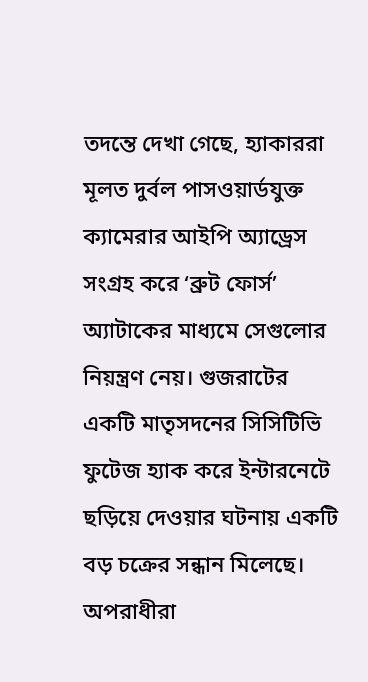তদন্তে দেখা গেছে, হ্যাকাররা মূলত দুর্বল পাসওয়ার্ডযুক্ত ক্যামেরার আইপি অ্যাড্রেস সংগ্রহ করে ‘ব্রুট ফোর্স’ অ্যাটাকের মাধ্যমে সেগুলোর নিয়ন্ত্রণ নেয়। গুজরাটের একটি মাতৃসদনের সিসিটিভি ফুটেজ হ্যাক করে ইন্টারনেটে ছড়িয়ে দেওয়ার ঘটনায় একটি বড় চক্রের সন্ধান মিলেছে। অপরাধীরা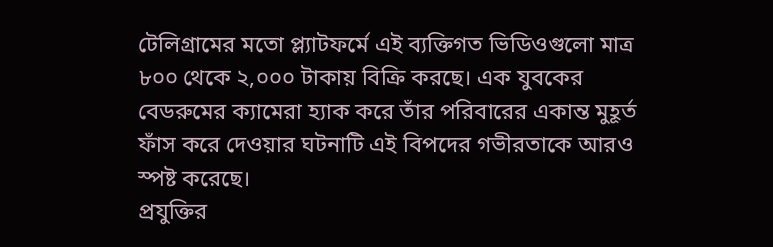টেলিগ্রামের মতো প্ল্যাটফর্মে এই ব্যক্তিগত ভিডিওগুলো মাত্র ৮০০ থেকে ২,০০০ টাকায় বিক্রি করছে। এক যুবকের বেডরুমের ক্যামেরা হ্যাক করে তাঁর পরিবারের একান্ত মুহূর্ত ফাঁস করে দেওয়ার ঘটনাটি এই বিপদের গভীরতাকে আরও স্পষ্ট করেছে।
প্রযুক্তির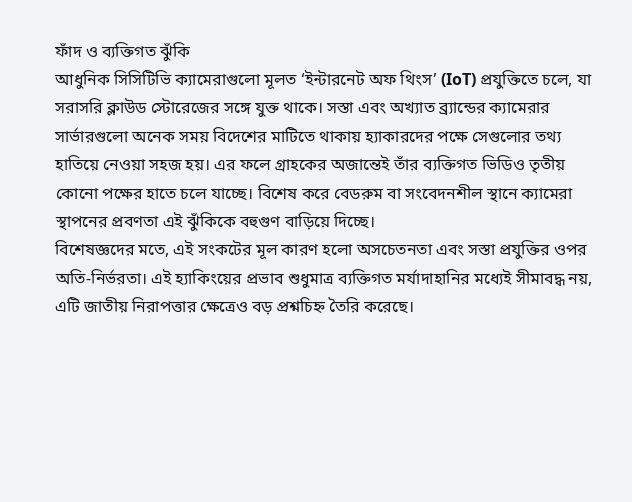ফাঁদ ও ব্যক্তিগত ঝুঁকি
আধুনিক সিসিটিভি ক্যামেরাগুলো মূলত ‘ইন্টারনেট অফ থিংস’ (IoT) প্রযুক্তিতে চলে, যা সরাসরি ক্লাউড স্টোরেজের সঙ্গে যুক্ত থাকে। সস্তা এবং অখ্যাত ব্র্যান্ডের ক্যামেরার সার্ভারগুলো অনেক সময় বিদেশের মাটিতে থাকায় হ্যাকারদের পক্ষে সেগুলোর তথ্য হাতিয়ে নেওয়া সহজ হয়। এর ফলে গ্রাহকের অজান্তেই তাঁর ব্যক্তিগত ভিডিও তৃতীয় কোনো পক্ষের হাতে চলে যাচ্ছে। বিশেষ করে বেডরুম বা সংবেদনশীল স্থানে ক্যামেরা স্থাপনের প্রবণতা এই ঝুঁকিকে বহুগুণ বাড়িয়ে দিচ্ছে।
বিশেষজ্ঞদের মতে, এই সংকটের মূল কারণ হলো অসচেতনতা এবং সস্তা প্রযুক্তির ওপর অতি-নির্ভরতা। এই হ্যাকিংয়ের প্রভাব শুধুমাত্র ব্যক্তিগত মর্যাদাহানির মধ্যেই সীমাবদ্ধ নয়, এটি জাতীয় নিরাপত্তার ক্ষেত্রেও বড় প্রশ্নচিহ্ন তৈরি করেছে।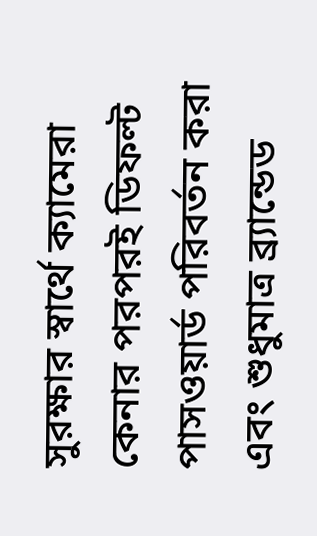সুরক্ষার স্বার্থে ক্যামেরা কেনার পরপরই ডিফল্ট পাসওয়ার্ড পরিবর্তন করা এবং শুধুমাত্র ব্র্যান্ডেড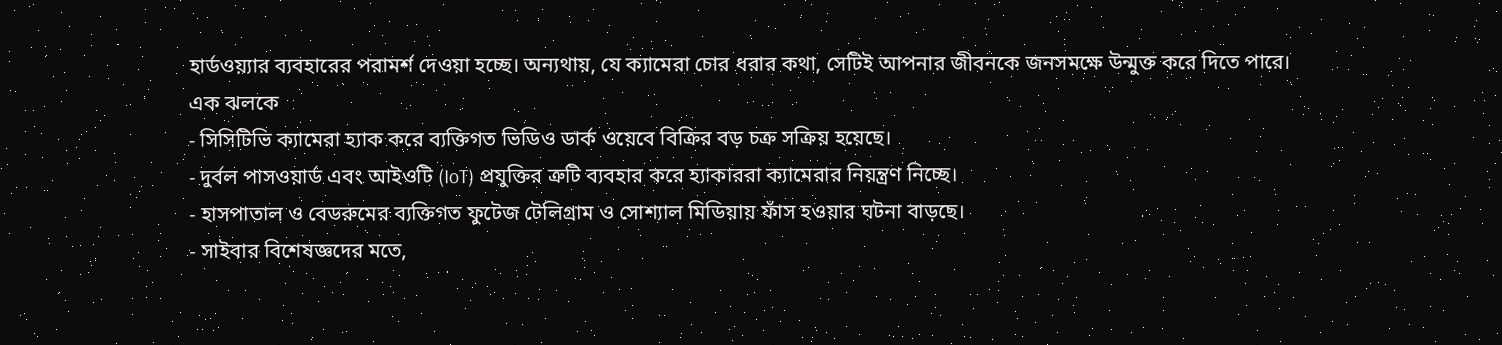হার্ডওয়্যার ব্যবহারের পরামর্শ দেওয়া হচ্ছে। অন্যথায়, যে ক্যামেরা চোর ধরার কথা, সেটিই আপনার জীবনকে জনসমক্ষে উন্মুক্ত করে দিতে পারে।
এক ঝলকে
- সিসিটিভি ক্যামেরা হ্যাক করে ব্যক্তিগত ভিডিও ডার্ক ওয়েবে বিক্রির বড় চক্র সক্রিয় হয়েছে।
- দুর্বল পাসওয়ার্ড এবং আইওটি (IoT) প্রযুক্তির ত্রুটি ব্যবহার করে হ্যাকাররা ক্যামেরার নিয়ন্ত্রণ নিচ্ছে।
- হাসপাতাল ও বেডরুমের ব্যক্তিগত ফুটেজ টেলিগ্রাম ও সোশ্যাল মিডিয়ায় ফাঁস হওয়ার ঘটনা বাড়ছে।
- সাইবার বিশেষজ্ঞদের মতে,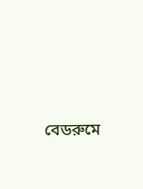বেডরুমে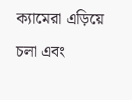ক্যামেরা এড়িয়ে চলা এবং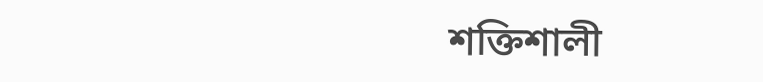শক্তিশালী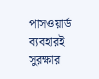পাসওয়ার্ড ব্যবহারই সুরক্ষার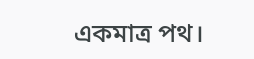একমাত্র পথ।